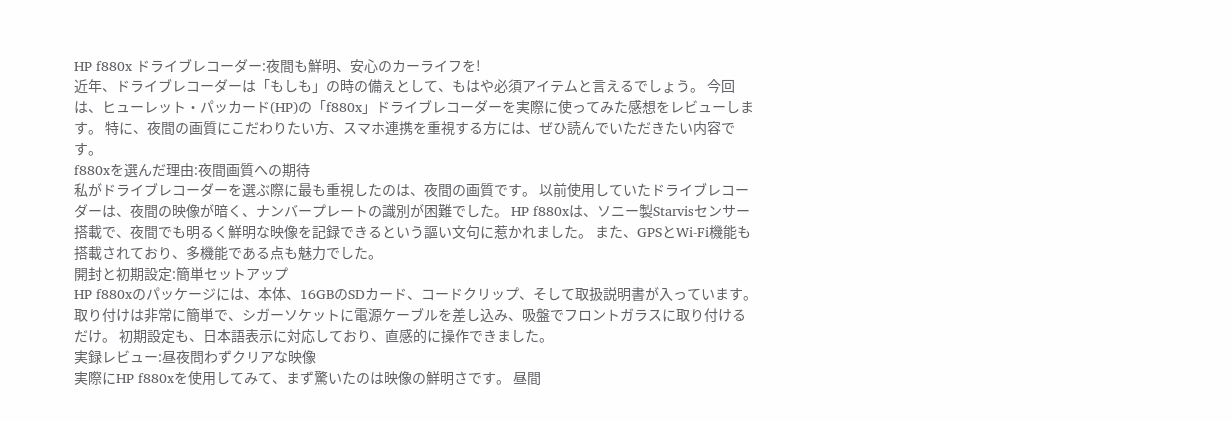HP f880x ドライブレコーダー:夜間も鮮明、安心のカーライフを!
近年、ドライブレコーダーは「もしも」の時の備えとして、もはや必須アイテムと言えるでしょう。 今回は、ヒューレット・パッカード(HP)の「f880x」ドライブレコーダーを実際に使ってみた感想をレビューします。 特に、夜間の画質にこだわりたい方、スマホ連携を重視する方には、ぜひ読んでいただきたい内容です。
f880xを選んだ理由:夜間画質への期待
私がドライブレコーダーを選ぶ際に最も重視したのは、夜間の画質です。 以前使用していたドライブレコーダーは、夜間の映像が暗く、ナンバープレートの識別が困難でした。 HP f880xは、ソニー製Starvisセンサー搭載で、夜間でも明るく鮮明な映像を記録できるという謳い文句に惹かれました。 また、GPSとWi-Fi機能も搭載されており、多機能である点も魅力でした。
開封と初期設定:簡単セットアップ
HP f880xのパッケージには、本体、16GBのSDカード、コードクリップ、そして取扱説明書が入っています。 取り付けは非常に簡単で、シガーソケットに電源ケーブルを差し込み、吸盤でフロントガラスに取り付けるだけ。 初期設定も、日本語表示に対応しており、直感的に操作できました。
実録レビュー:昼夜問わずクリアな映像
実際にHP f880xを使用してみて、まず驚いたのは映像の鮮明さです。 昼間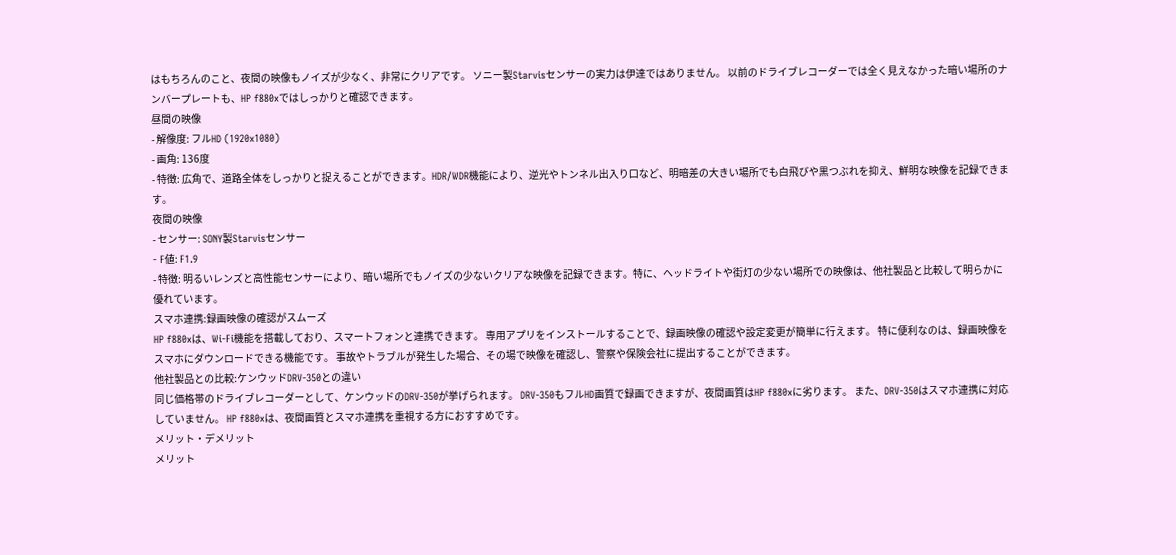はもちろんのこと、夜間の映像もノイズが少なく、非常にクリアです。 ソニー製Starvisセンサーの実力は伊達ではありません。 以前のドライブレコーダーでは全く見えなかった暗い場所のナンバープレートも、HP f880xではしっかりと確認できます。
昼間の映像
- 解像度: フルHD (1920x1080)
- 画角: 136度
- 特徴: 広角で、道路全体をしっかりと捉えることができます。HDR/WDR機能により、逆光やトンネル出入り口など、明暗差の大きい場所でも白飛びや黒つぶれを抑え、鮮明な映像を記録できます。
夜間の映像
- センサー: SONY製Starvisセンサー
- F値: F1.9
- 特徴: 明るいレンズと高性能センサーにより、暗い場所でもノイズの少ないクリアな映像を記録できます。特に、ヘッドライトや街灯の少ない場所での映像は、他社製品と比較して明らかに優れています。
スマホ連携:録画映像の確認がスムーズ
HP f880xは、Wi-Fi機能を搭載しており、スマートフォンと連携できます。 専用アプリをインストールすることで、録画映像の確認や設定変更が簡単に行えます。 特に便利なのは、録画映像をスマホにダウンロードできる機能です。 事故やトラブルが発生した場合、その場で映像を確認し、警察や保険会社に提出することができます。
他社製品との比較:ケンウッドDRV-350との違い
同じ価格帯のドライブレコーダーとして、ケンウッドのDRV-350が挙げられます。 DRV-350もフルHD画質で録画できますが、夜間画質はHP f880xに劣ります。 また、DRV-350はスマホ連携に対応していません。 HP f880xは、夜間画質とスマホ連携を重視する方におすすめです。
メリット・デメリット
メリット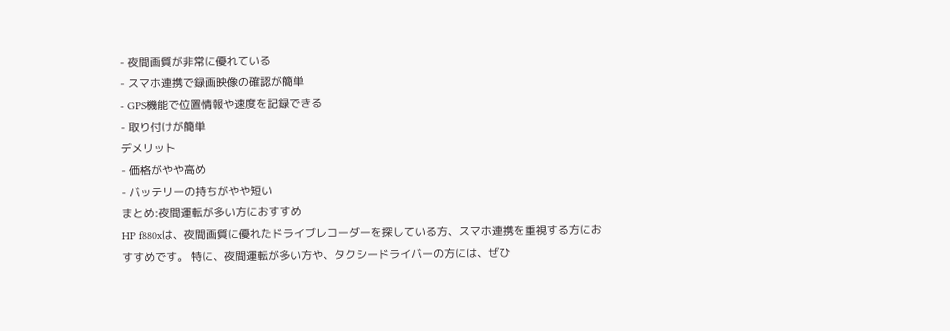- 夜間画質が非常に優れている
- スマホ連携で録画映像の確認が簡単
- GPS機能で位置情報や速度を記録できる
- 取り付けが簡単
デメリット
- 価格がやや高め
- バッテリーの持ちがやや短い
まとめ:夜間運転が多い方におすすめ
HP f880xは、夜間画質に優れたドライブレコーダーを探している方、スマホ連携を重視する方におすすめです。 特に、夜間運転が多い方や、タクシードライバーの方には、ぜひ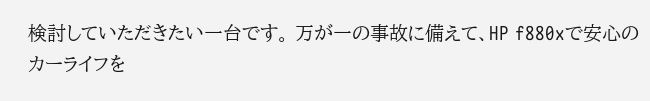検討していただきたい一台です。 万が一の事故に備えて、HP f880xで安心のカーライフを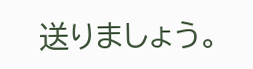送りましょう。